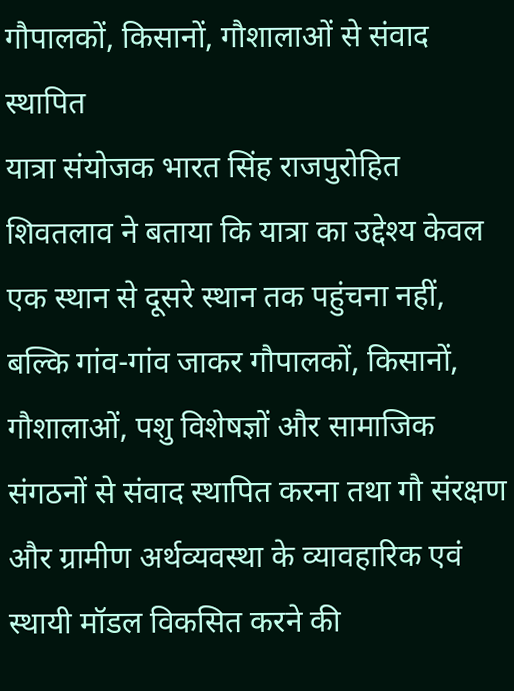गौपालकों, किसानों, गौशालाओं से संवाद स्थापित
यात्रा संयोजक भारत सिंह राजपुरोहित शिवतलाव ने बताया कि यात्रा का उद्देश्य केवल एक स्थान से दूसरे स्थान तक पहुंचना नहीं, बल्कि गांव-गांव जाकर गौपालकों, किसानों, गौशालाओं, पशु विशेषज्ञों और सामाजिक संगठनों से संवाद स्थापित करना तथा गौ संरक्षण और ग्रामीण अर्थव्यवस्था के व्यावहारिक एवं स्थायी मॉडल विकसित करने की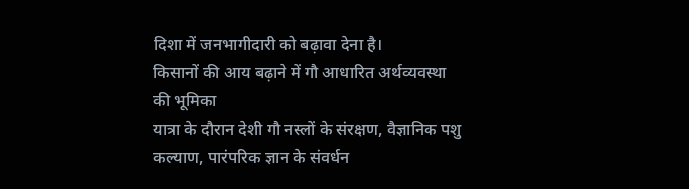दिशा में जनभागीदारी को बढ़ावा देना है।
किसानों की आय बढ़ाने में गौ आधारित अर्थव्यवस्था की भूमिका
यात्रा के दौरान देशी गौ नस्लों के संरक्षण, वैज्ञानिक पशु कल्याण, पारंपरिक ज्ञान के संवर्धन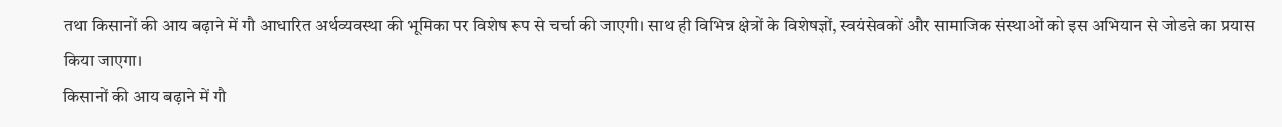तथा किसानों की आय बढ़ाने में गौ आधारित अर्थव्यवस्था की भूमिका पर विशेष रूप से चर्चा की जाएगी। साथ ही विभिन्न क्षेत्रों के विशेषज्ञों, स्वयंसेवकों और सामाजिक संस्थाओं को इस अभियान से जोडऩे का प्रयास किया जाएगा।
किसानों की आय बढ़ाने में गौ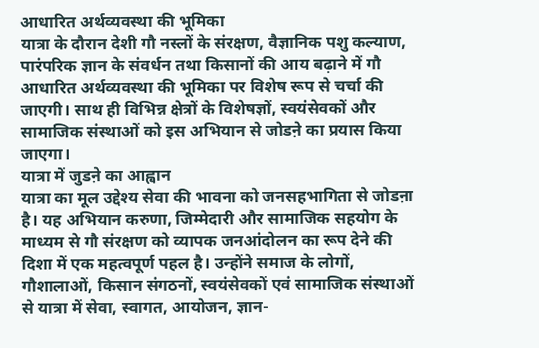आधारित अर्थव्यवस्था की भूमिका
यात्रा के दौरान देशी गौ नस्लों के संरक्षण, वैज्ञानिक पशु कल्याण, पारंपरिक ज्ञान के संवर्धन तथा किसानों की आय बढ़ाने में गौ आधारित अर्थव्यवस्था की भूमिका पर विशेष रूप से चर्चा की जाएगी। साथ ही विभिन्न क्षेत्रों के विशेषज्ञों, स्वयंसेवकों और सामाजिक संस्थाओं को इस अभियान से जोडऩे का प्रयास किया जाएगा।
यात्रा में जुडऩे का आह्वान
यात्रा का मूल उद्देश्य सेवा की भावना को जनसहभागिता से जोडऩा है। यह अभियान करुणा, जिम्मेदारी और सामाजिक सहयोग के माध्यम से गौ संरक्षण को व्यापक जनआंदोलन का रूप देने की दिशा में एक महत्वपूर्ण पहल है। उन्होंने समाज के लोगों, गौशालाओं, किसान संगठनों, स्वयंसेवकों एवं सामाजिक संस्थाओं से यात्रा में सेवा, स्वागत, आयोजन, ज्ञान-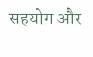सहयोग और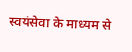स्वयंसेवा के माध्यम से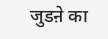जुडऩे का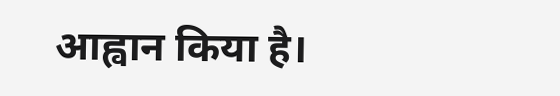आह्वान किया है।